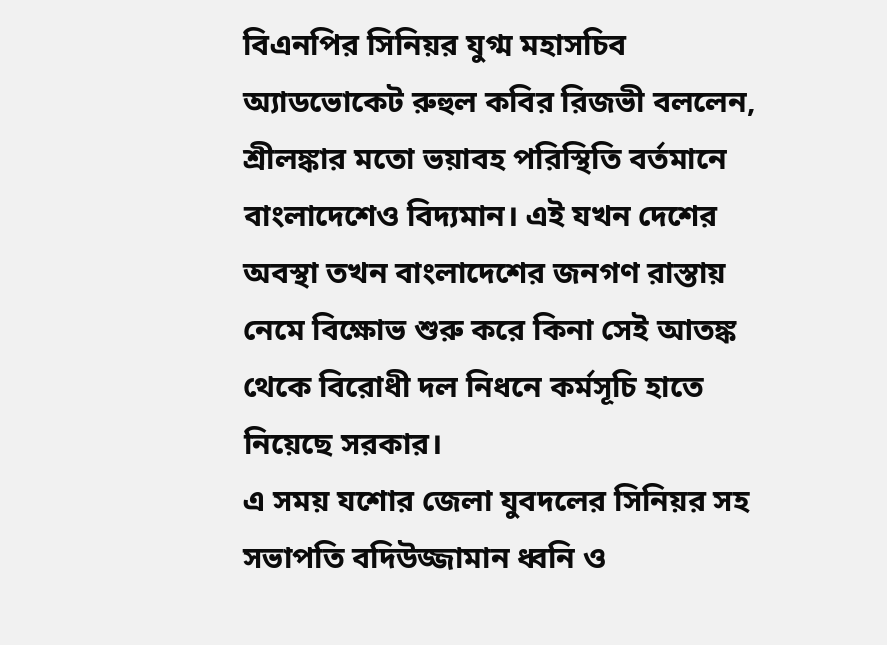বিএনপির সিনিয়র যুগ্ম মহাসচিব অ্যাডভোকেট রুহুল কবির রিজভী বললেন, শ্রীলঙ্কার মতো ভয়াবহ পরিস্থিতি বর্তমানে বাংলাদেশেও বিদ্যমান। এই যখন দেশের অবস্থা তখন বাংলাদেশের জনগণ রাস্তায় নেমে বিক্ষোভ শুরু করে কিনা সেই আতঙ্ক থেকে বিরোধী দল নিধনে কর্মসূচি হাতে নিয়েছে সরকার।
এ সময় যশোর জেলা যুবদলের সিনিয়র সহ সভাপতি বদিউজ্জামান ধ্বনি ও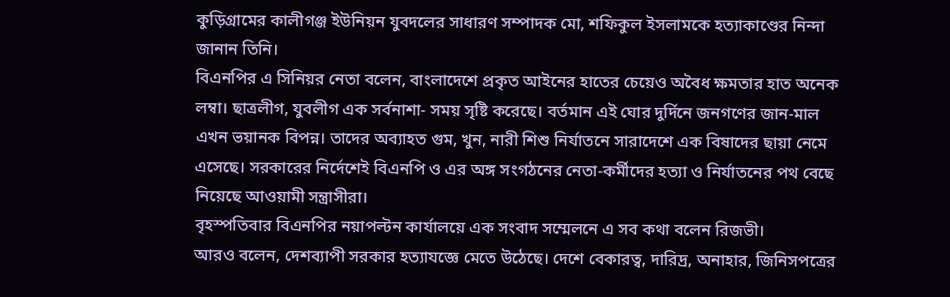কুড়িগ্রামের কালীগঞ্জ ইউনিয়ন যুবদলের সাধারণ সম্পাদক মো, শফিকুল ইসলামকে হত্যাকাণ্ডের নিন্দা জানান তিনি।
বিএনপির এ সিনিয়র নেতা বলেন, বাংলাদেশে প্রকৃত আইনের হাতের চেয়েও অবৈধ ক্ষমতার হাত অনেক লম্বা। ছাত্রলীগ, যুবলীগ এক সর্বনাশা- সময় সৃষ্টি করেছে। বর্তমান এই ঘোর দুর্দিনে জনগণের জান-মাল এখন ভয়ানক বিপন্ন। তাদের অব্যাহত গুম, খুন, নারী শিশু নির্যাতনে সারাদেশে এক বিষাদের ছায়া নেমে এসেছে। সরকারের নির্দেশেই বিএনপি ও এর অঙ্গ সংগঠনের নেতা-কর্মীদের হত্যা ও নির্যাতনের পথ বেছে নিয়েছে আওয়ামী সন্ত্রাসীরা।
বৃহস্পতিবার বিএনপির নয়াপল্টন কার্যালয়ে এক সংবাদ সম্মেলনে এ সব কথা বলেন রিজভী।
আরও বলেন, দেশব্যাপী সরকার হত্যাযজ্ঞে মেতে উঠেছে। দেশে বেকারত্ব, দারিদ্র, অনাহার, জিনিসপত্রের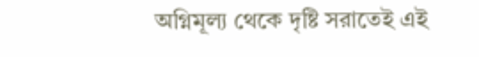অগ্নিমূল্য থেকে দৃষ্টি সরাতেই এই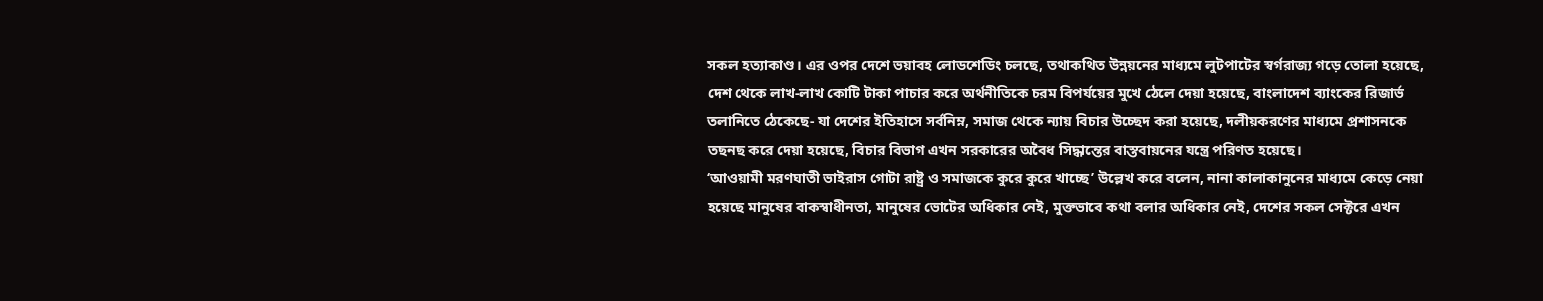সকল হত্যাকাণ্ড। এর ওপর দেশে ভয়াবহ লোডশেডিং চলছে, তথাকথিত উন্নয়নের মাধ্যমে লুটপাটের স্বর্গরাজ্য গড়ে তোলা হয়েছে, দেশ থেকে লাখ-লাখ কোটি টাকা পাচার করে অর্থনীতিকে চরম বিপর্যয়ের মুখে ঠেলে দেয়া হয়েছে, বাংলাদেশ ব্যাংকের রিজার্ভ তলানিতে ঠেকেছে- যা দেশের ইতিহাসে সর্বনিম্ন, সমাজ থেকে ন্যায় বিচার উচ্ছেদ করা হয়েছে, দলীয়করণের মাধ্যমে প্রশাসনকে তছনছ করে দেয়া হয়েছে, বিচার বিভাগ এখন সরকারের অবৈধ সিদ্ধান্তের বাস্তবায়নের যন্ত্রে পরিণত হয়েছে।
‘আওয়ামী মরণঘাতী ভাইরাস গোটা রাষ্ট্র ও সমাজকে কুরে কুরে খাচ্ছে’ উল্লেখ করে বলেন, নানা কালাকানুনের মাধ্যমে কেড়ে নেয়া হয়েছে মানুষের বাকস্বাধীনতা, মানুষের ভোটের অধিকার নেই, মুক্তভাবে কথা বলার অধিকার নেই, দেশের সকল সেক্টরে এখন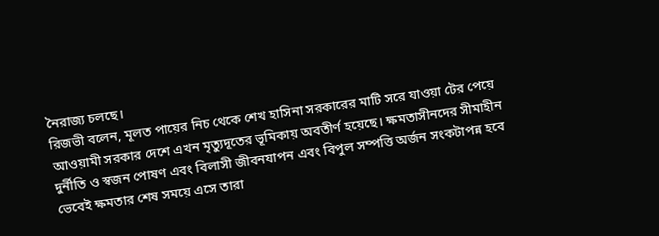নৈরাজ্য চলছে।
রিজভী বলেন, মূলত পায়ের নিচ থেকে শেখ হাসিনা সরকারের মাটি সরে যাওয়া টের পেয়ে আওয়ামী সরকার দেশে এখন মৃত্যুদূতের ভূমিকায় অবতীর্ণ হয়েছে। ক্ষমতাসীনদের সীমাহীন দুর্নীতি ও স্বজন পোষণ এবং বিলাসী জীবনযাপন এবং বিপুল সম্পত্তি অর্জন সংকটাপন্ন হবে ভেবেই ক্ষমতার শেষ সময়ে এসে তারা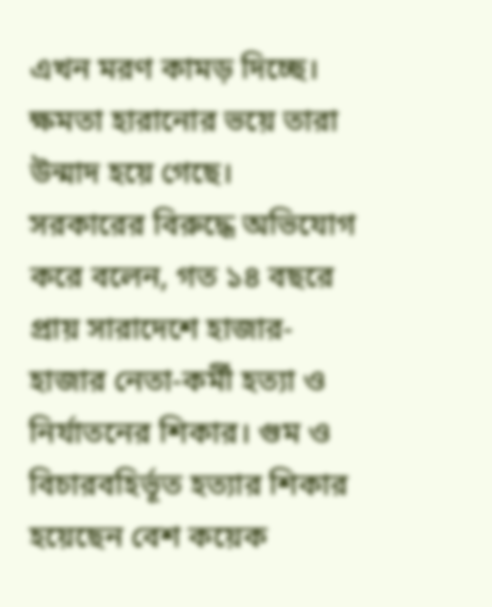এখন মরণ কামড় দিচ্ছে। ক্ষমতা হারানোর ভয়ে তারা উন্মাদ হয়ে গেছে।
সরকারের বিরুদ্ধে অভিযোগ করে বলেন, গত ১৪ বছরে প্রায় সারাদেশে হাজার-হাজার নেতা-কর্মী হত্যা ও নির্যাতনের শিকার। গুম ও বিচারবহির্ভূত হত্যার শিকার হয়েছেন বেশ কয়েক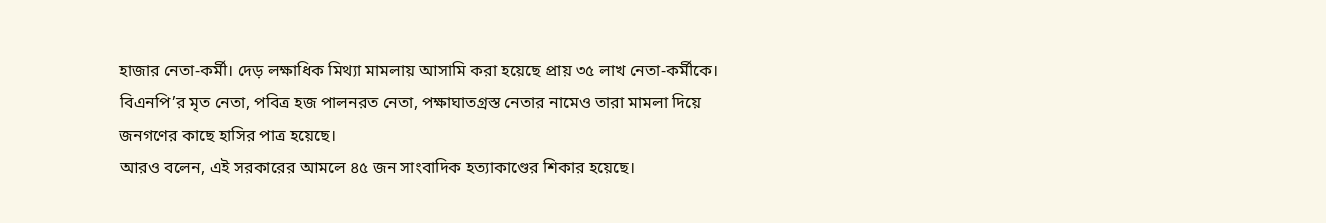হাজার নেতা-কর্মী। দেড় লক্ষাধিক মিথ্যা মামলায় আসামি করা হয়েছে প্রায় ৩৫ লাখ নেতা-কর্মীকে। বিএনপি’র মৃত নেতা, পবিত্র হজ পালনরত নেতা, পক্ষাঘাতগ্রস্ত নেতার নামেও তারা মামলা দিয়ে জনগণের কাছে হাসির পাত্র হয়েছে।
আরও বলেন, এই সরকারের আমলে ৪৫ জন সাংবাদিক হত্যাকাণ্ডের শিকার হয়েছে।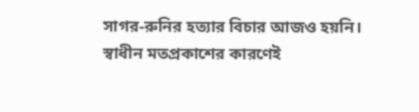সাগর-রুনির হত্যার বিচার আজও হয়নি। স্বাধীন মতপ্রকাশের কারণেই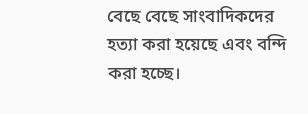বেছে বেছে সাংবাদিকদের হত্যা করা হয়েছে এবং বন্দি করা হচ্ছে।